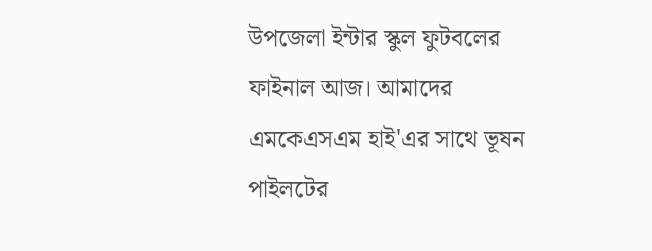উপজেলা ইন্টার স্কুল ফুটবলের ফাইনাল আজ। আমাদের এমকেএসএম হাই'এর সাথে ভূষন পাইলটের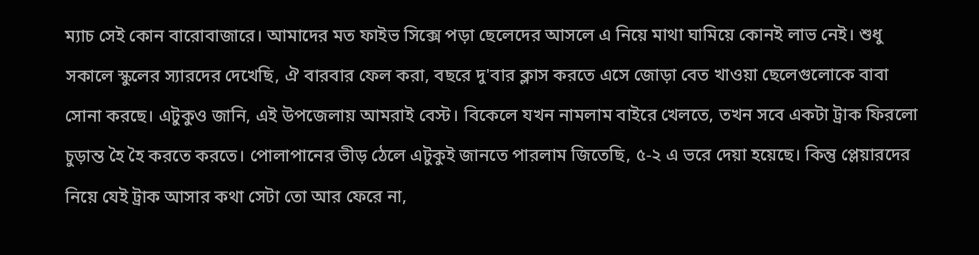ম্যাচ সেই কোন বারোবাজারে। আমাদের মত ফাইভ সিক্সে পড়া ছেলেদের আসলে এ নিয়ে মাথা ঘামিয়ে কোনই লাভ নেই। শুধু সকালে স্কুলের স্যারদের দেখেছি, ঐ বারবার ফেল করা, বছরে দু'বার ক্লাস করতে এসে জোড়া বেত খাওয়া ছেলেগুলোকে বাবা সোনা করছে। এটুকুও জানি, এই উপজেলায় আমরাই বেস্ট। বিকেলে যখন নামলাম বাইরে খেলতে, তখন সবে একটা ট্রাক ফিরলো চুড়ান্ত হৈ হৈ করতে করতে। পোলাপানের ভীড় ঠেলে এটুকুই জানতে পারলাম জিতেছি, ৫-২ এ ভরে দেয়া হয়েছে। কিন্তু প্লেয়ারদের নিয়ে যেই ট্রাক আসার কথা সেটা তো আর ফেরে না,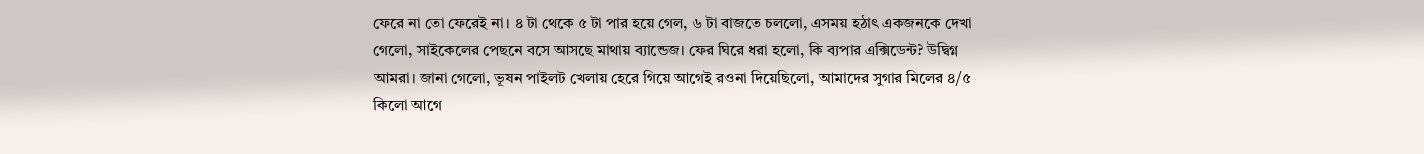ফেরে না তো ফেরেই না। ৪ টা থেকে ৫ টা পার হয়ে গেল, ৬ টা বাজতে চললো, এসময় হঠাৎ একজনকে দেখা গেলো, সাইকেলের পেছনে বসে আসছে মাথায় ব্যান্ডেজ। ফের ঘিরে ধরা হলো, কি ব্যপার এক্সিডেন্ট? উদ্বিগ্ন আমরা। জানা গেলো, ভূষন পাইলট খেলায় হেরে গিয়ে আগেই রওনা দিয়েছিলো, আমাদের সুগার মিলের ৪/৫ কিলো আগে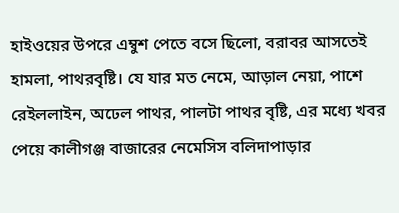হাইওয়ের উপরে এম্বুশ পেতে বসে ছিলো, বরাবর আসতেই হামলা, পাথরবৃষ্টি। যে যার মত নেমে, আড়াল নেয়া, পাশে রেইললাইন, অঢেল পাথর, পালটা পাথর বৃষ্টি, এর মধ্যে খবর পেয়ে কালীগঞ্জ বাজারের নেমেসিস বলিদাপাড়ার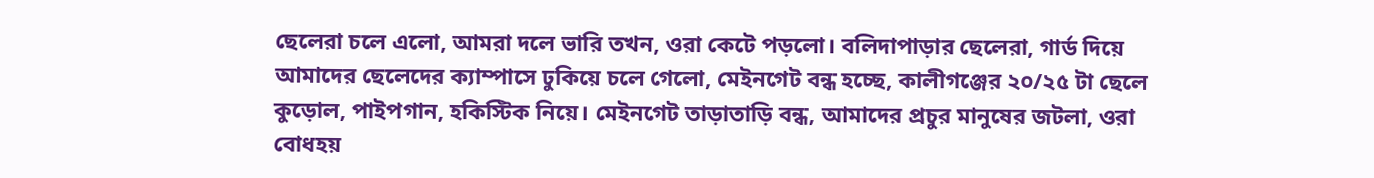ছেলেরা চলে এলো, আমরা দলে ভারি তখন, ওরা কেটে পড়লো। বলিদাপাড়ার ছেলেরা, গার্ড দিয়ে আমাদের ছেলেদের ক্যাম্পাসে ঢুকিয়ে চলে গেলো, মেইনগেট বন্ধ হচ্ছে, কালীগঞ্জের ২০/২৫ টা ছেলে কুড়োল, পাইপগান, হকিস্টিক নিয়ে। মেইনগেট তাড়াতাড়ি বন্ধ, আমাদের প্রচুর মানুষের জটলা, ওরা বোধহয়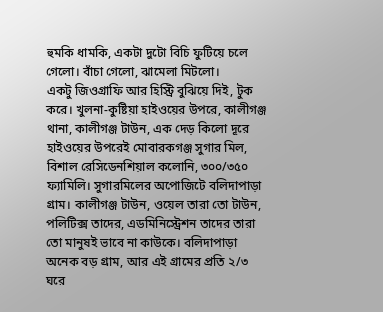হুমকি ধামকি, একটা দুটো বিচি ফুটিয়ে চলে গেলো। বাঁচা গেলো, ঝামেলা মিটলো।
একটু জিওগ্রাফি আর হিস্ট্রি বুঝিয়ে দিই, টুক করে। খুলনা-কুষ্টিয়া হাইওয়ের উপরে, কালীগঞ্জ থানা, কালীগঞ্জ টাউন, এক দেড় কিলো দূরে হাইওয়ের উপরেই মোবারকগঞ্জ সুগার মিল, বিশাল রেসিডেনশিয়াল কলোনি, ৩০০/৩৫০ ফ্যামিলি। সুগারমিলের অপোজিটে বলিদাপাড়া গ্রাম। কালীগঞ্জ টাউন, ওয়েল তারা তো টাউন, পলিটিক্স তাদের, এডমিনিস্ট্রেশন তাদের তারা তো মানুষই ভাবে না কাউকে। বলিদাপাড়া অনেক বড় গ্রাম, আর এই গ্রামের প্রতি ২/৩ ঘরে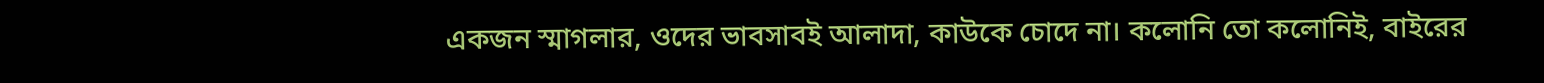একজন স্মাগলার, ওদের ভাবসাবই আলাদা, কাউকে চোদে না। কলোনি তো কলোনিই, বাইরের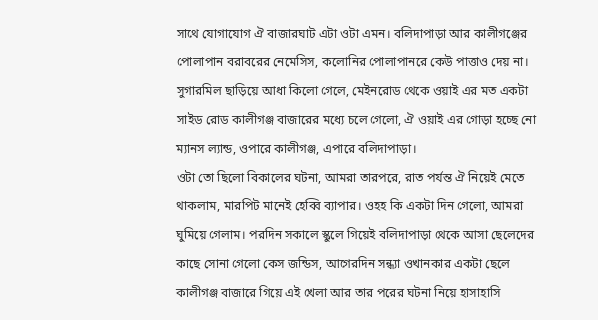সাথে যোগাযোগ ঐ বাজারঘাট এটা ওটা এমন। বলিদাপাড়া আর কালীগঞ্জের পোলাপান বরাবরের নেমেসিস, কলোনির পোলাপানরে কেউ পাত্তাও দেয় না। সুগারমিল ছাড়িয়ে আধা কিলো গেলে, মেইনরোড থেকে ওয়াই এর মত একটা সাইড রোড কালীগঞ্জ বাজারের মধ্যে চলে গেলো, ঐ ওয়াই এর গোড়া হচ্ছে নো ম্যানস ল্যান্ড, ওপারে কালীগঞ্জ, এপারে বলিদাপাড়া।
ওটা তো ছিলো বিকালের ঘটনা, আমরা তারপরে, রাত পর্যন্ত ঐ নিয়েই মেতে থাকলাম, মারপিট মানেই হেব্বি ব্যাপার। ওহহ কি একটা দিন গেলো, আমরা ঘুমিয়ে গেলাম। পরদিন সকালে স্কুলে গিয়েই বলিদাপাড়া থেকে আসা ছেলেদের কাছে সোনা গেলো কেস জন্ডিস, আগেরদিন সন্ধ্যা ওখানকার একটা ছেলে কালীগঞ্জ বাজারে গিয়ে এই খেলা আর তার পরের ঘটনা নিয়ে হাসাহাসি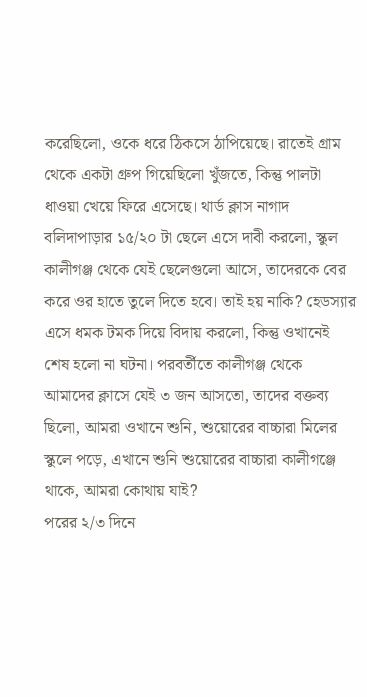করেছিলো, ওকে ধরে ঠিকসে ঠাপিয়েছে। রাতেই গ্রাম থেকে একটা গ্রুপ গিয়েছিলো খুঁজতে, কিন্তু পালটা ধাওয়া খেয়ে ফিরে এসেছে। থার্ড ক্লাস নাগাদ বলিদাপাড়ার ১৫/২০ টা ছেলে এসে দাবী করলো, স্কুল কালীগঞ্জ থেকে যেই ছেলেগুলো আসে, তাদেরকে বের করে ওর হাতে তুলে দিতে হবে। তাই হয় নাকি? হেডস্যার এসে ধমক টমক দিয়ে বিদায় করলো, কিন্তু ওখানেই শেষ হলো না ঘটনা। পরবর্তীতে কালীগঞ্জ থেকে আমাদের ক্লাসে যেই ৩ জন আসতো, তাদের বক্তব্য ছিলো, আমরা ওখানে শুনি, শুয়োরের বাচ্চারা মিলের স্কুলে পড়ে, এখানে শুনি শুয়োরের বাচ্চারা কালীগঞ্জে থাকে, আমরা কোথায় যাই?
পরের ২/৩ দিনে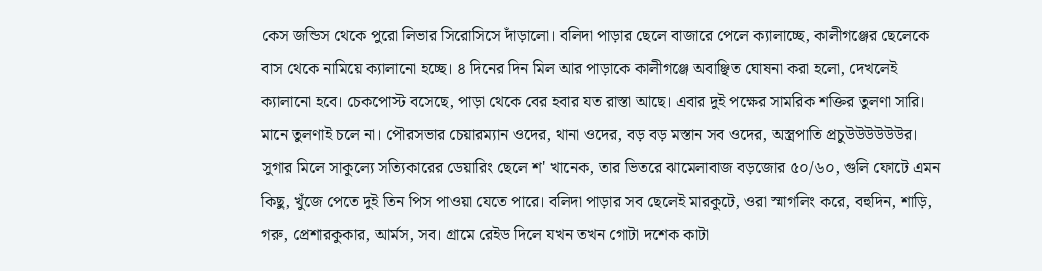কেস জন্ডিস থেকে পুরো লিভার সিরোসিসে দাঁড়ালো। বলিদা পাড়ার ছেলে বাজারে পেলে ক্যালাচ্ছে, কালীগঞ্জের ছেলেকে বাস থেকে নামিয়ে ক্যালানো হচ্ছে। ৪ দিনের দিন মিল আর পাড়াকে কালীগঞ্জে অবাঞ্ছিত ঘোষনা করা হলো, দেখলেই ক্যালানো হবে। চেকপোস্ট বসেছে, পাড়া থেকে বের হবার যত রাস্তা আছে। এবার দুই পক্ষের সামরিক শক্তির তুলণা সারি। মানে তুলণাই চলে না। পৌরসভার চেয়ারম্যান ওদের, থানা ওদের, বড় বড় মস্তান সব ওদের, অস্ত্রপাতি প্রচুউউউউউউর। সুগার মিলে সাকুল্যে সত্যিকারের ডেয়ারিং ছেলে শ' খানেক, তার ভিতরে ঝামেলাবাজ বড়জোর ৫০/৬০, গুলি ফোটে এমন কিছু, খুঁজে পেতে দুই তিন পিস পাওয়া যেতে পারে। বলিদা পাড়ার সব ছেলেই মারকুটে, ওরা স্মাগলিং করে, বহুদিন, শাড়ি, গরু, প্রেশারকুকার, আর্মস, সব। গ্রামে রেইড দিলে যখন তখন গোটা দশেক কাটা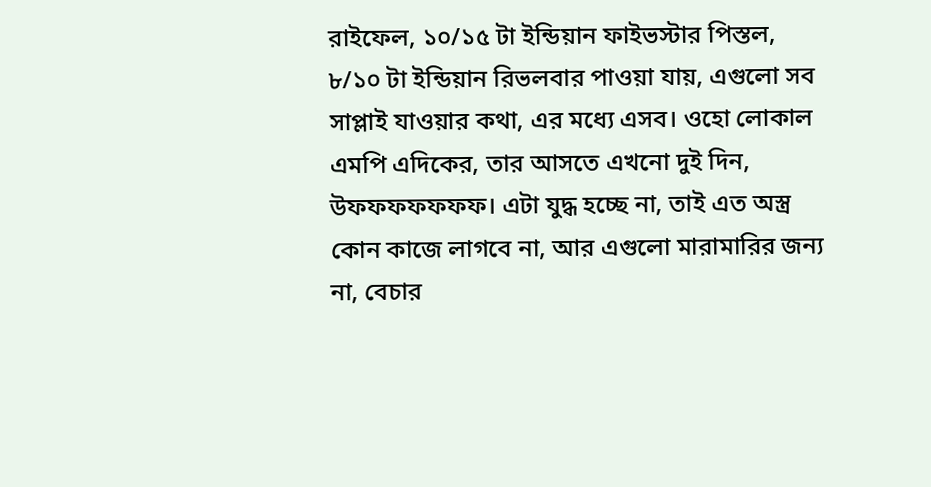রাইফেল, ১০/১৫ টা ইন্ডিয়ান ফাইভস্টার পিস্তল, ৮/১০ টা ইন্ডিয়ান রিভলবার পাওয়া যায়, এগুলো সব সাপ্লাই যাওয়ার কথা, এর মধ্যে এসব। ওহো লোকাল এমপি এদিকের, তার আসতে এখনো দুই দিন, উফফফফফফফ। এটা যুদ্ধ হচ্ছে না, তাই এত অস্ত্র কোন কাজে লাগবে না, আর এগুলো মারামারির জন্য না, বেচার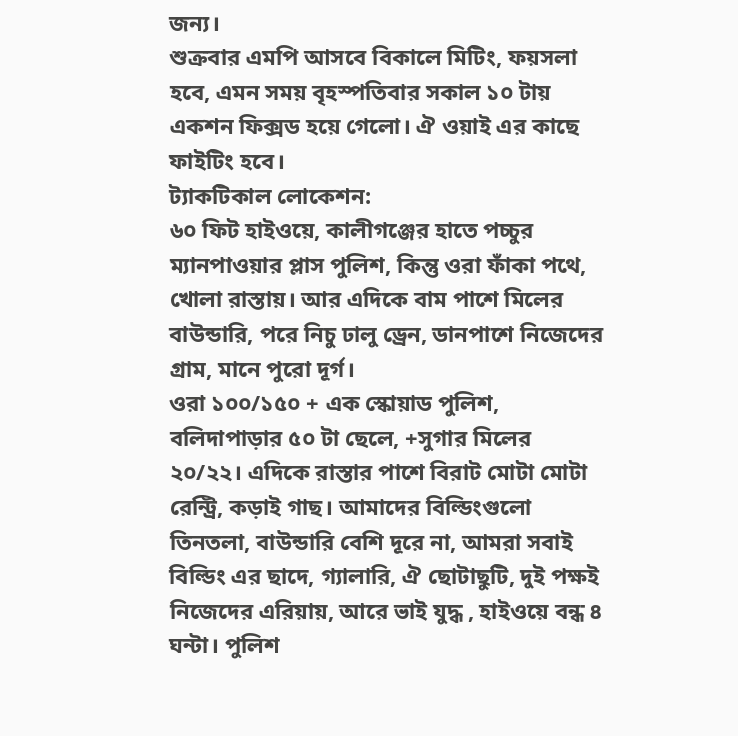জন্য।
শুক্রবার এমপি আসবে বিকালে মিটিং, ফয়সলা হবে, এমন সময় বৃহস্পতিবার সকাল ১০ টায় একশন ফিক্সড হয়ে গেলো। ঐ ওয়াই এর কাছে ফাইটিং হবে।
ট্যাকটিকাল লোকেশন:
৬০ ফিট হাইওয়ে, কালীগঞ্জের হাতে পচ্চুর ম্যানপাওয়ার প্লাস পুলিশ, কিন্তু ওরা ফাঁকা পথে, খোলা রাস্তায়। আর এদিকে বাম পাশে মিলের বাউন্ডারি, পরে নিচু ঢালু ড্রেন, ডানপাশে নিজেদের গ্রাম, মানে পুরো দূর্গ।
ওরা ১০০/১৫০ + এক স্কোয়াড পুলিশ, বলিদাপাড়ার ৫০ টা ছেলে, +সুগার মিলের ২০/২২। এদিকে রাস্তার পাশে বিরাট মোটা মোটা রেন্ট্রি, কড়াই গাছ। আমাদের বিল্ডিংগুলো তিনতলা, বাউন্ডারি বেশি দূরে না, আমরা সবাই বিল্ডিং এর ছাদে, গ্যালারি, ঐ ছোটাছুটি, দুই পক্ষই নিজেদের এরিয়ায়, আরে ভাই যুদ্ধ , হাইওয়ে বন্ধ ৪ ঘন্টা। পুলিশ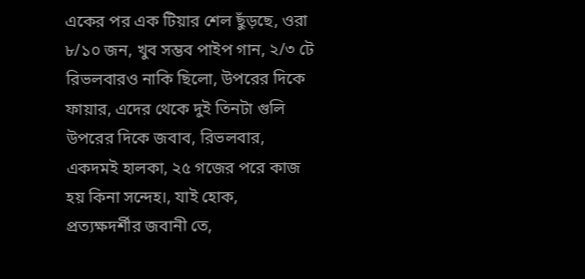একের পর এক টিয়ার শেল ছুঁড়ছে, ওরা ৮/১০ জন, খুব সম্ভব পাইপ গান, ২/৩ টে রিভলবারও নাকি ছিলো, উপরের দিকে ফায়ার, এদের থেকে দুই তিনটা গুলি উপরের দিকে জবাব, রিভলবার, একদমই হালকা, ২৫ গজের পরে কাজ হয় কিনা সন্দেহ।, যাই হোক, প্রত্যক্ষদর্শীর জবানী তে,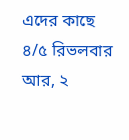এদের কাছে ৪/৫ রিভলবার আর, ২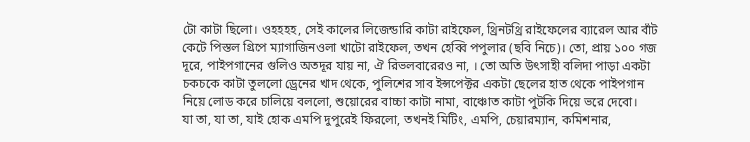টো কাটা ছিলো। ওহহহহ, সেই কালের লিজেন্ডারি কাটা রাইফেল, থ্রিনটথ্রি রাইফেলের ব্যারেল আর বাঁট কেটে পিস্তল গ্রিপে ম্যাগাজিনওলা খাটো রাইফেল, তখন হেব্বি পপুলার (ছবি নিচে)। তো, প্রায় ১০০ গজ দূরে, পাইপগানের গুলিও অতদূর যায় না, ঐ রিভলবারেরও না, । তো অতি উৎসাহী বলিদা পাড়া একটা চকচকে কাটা তুললো ড্রেনের খাদ থেকে, পুলিশের সাব ইন্সপেক্টর একটা ছেলের হাত থেকে পাইপগান নিয়ে লোড করে চালিয়ে বললো, শুয়োরের বাচ্চা কাটা নামা, বাঞ্চোত কাটা পুটকি দিয়ে ভরে দেবো।
যা তা, যা তা, যাই হোক এমপি দুপুরেই ফিরলো, তখনই মিটিং, এমপি, চেয়ারম্যান, কমিশনার,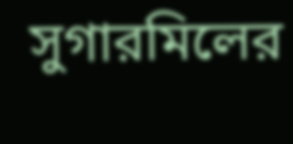সুগারমিলের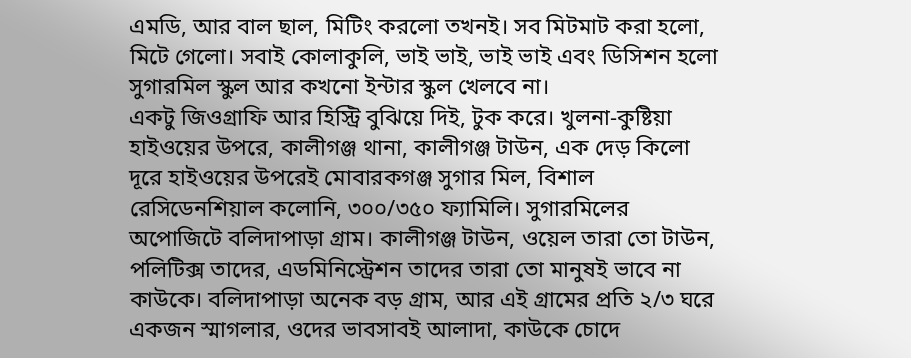এমডি, আর বাল ছাল, মিটিং করলো তখনই। সব মিটমাট করা হলো, মিটে গেলো। সবাই কোলাকুলি, ভাই ভাই, ভাই ভাই এবং ডিসিশন হলো সুগারমিল স্কুল আর কখনো ইন্টার স্কুল খেলবে না।
একটু জিওগ্রাফি আর হিস্ট্রি বুঝিয়ে দিই, টুক করে। খুলনা-কুষ্টিয়া হাইওয়ের উপরে, কালীগঞ্জ থানা, কালীগঞ্জ টাউন, এক দেড় কিলো দূরে হাইওয়ের উপরেই মোবারকগঞ্জ সুগার মিল, বিশাল রেসিডেনশিয়াল কলোনি, ৩০০/৩৫০ ফ্যামিলি। সুগারমিলের অপোজিটে বলিদাপাড়া গ্রাম। কালীগঞ্জ টাউন, ওয়েল তারা তো টাউন, পলিটিক্স তাদের, এডমিনিস্ট্রেশন তাদের তারা তো মানুষই ভাবে না কাউকে। বলিদাপাড়া অনেক বড় গ্রাম, আর এই গ্রামের প্রতি ২/৩ ঘরে একজন স্মাগলার, ওদের ভাবসাবই আলাদা, কাউকে চোদে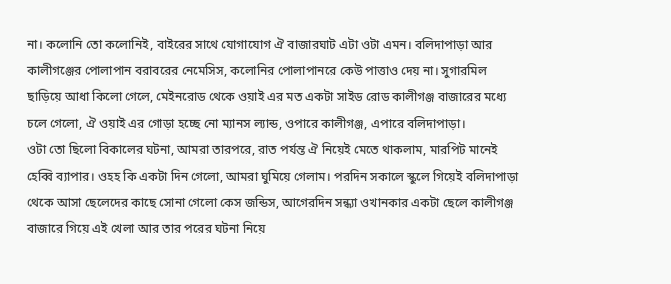না। কলোনি তো কলোনিই, বাইরের সাথে যোগাযোগ ঐ বাজারঘাট এটা ওটা এমন। বলিদাপাড়া আর কালীগঞ্জের পোলাপান বরাবরের নেমেসিস, কলোনির পোলাপানরে কেউ পাত্তাও দেয় না। সুগারমিল ছাড়িয়ে আধা কিলো গেলে, মেইনরোড থেকে ওয়াই এর মত একটা সাইড রোড কালীগঞ্জ বাজারের মধ্যে চলে গেলো, ঐ ওয়াই এর গোড়া হচ্ছে নো ম্যানস ল্যান্ড, ওপারে কালীগঞ্জ, এপারে বলিদাপাড়া।
ওটা তো ছিলো বিকালের ঘটনা, আমরা তারপরে, রাত পর্যন্ত ঐ নিয়েই মেতে থাকলাম, মারপিট মানেই হেব্বি ব্যাপার। ওহহ কি একটা দিন গেলো, আমরা ঘুমিয়ে গেলাম। পরদিন সকালে স্কুলে গিয়েই বলিদাপাড়া থেকে আসা ছেলেদের কাছে সোনা গেলো কেস জন্ডিস, আগেরদিন সন্ধ্যা ওখানকার একটা ছেলে কালীগঞ্জ বাজারে গিয়ে এই খেলা আর তার পরের ঘটনা নিয়ে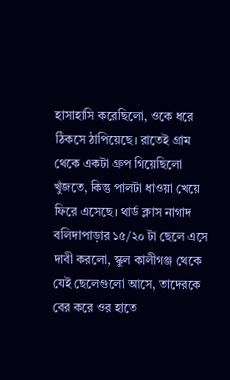হাসাহাসি করেছিলো, ওকে ধরে ঠিকসে ঠাপিয়েছে। রাতেই গ্রাম থেকে একটা গ্রুপ গিয়েছিলো খুঁজতে, কিন্তু পালটা ধাওয়া খেয়ে ফিরে এসেছে। থার্ড ক্লাস নাগাদ বলিদাপাড়ার ১৫/২০ টা ছেলে এসে দাবী করলো, স্কুল কালীগঞ্জ থেকে যেই ছেলেগুলো আসে, তাদেরকে বের করে ওর হাতে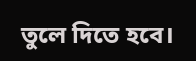তুলে দিতে হবে।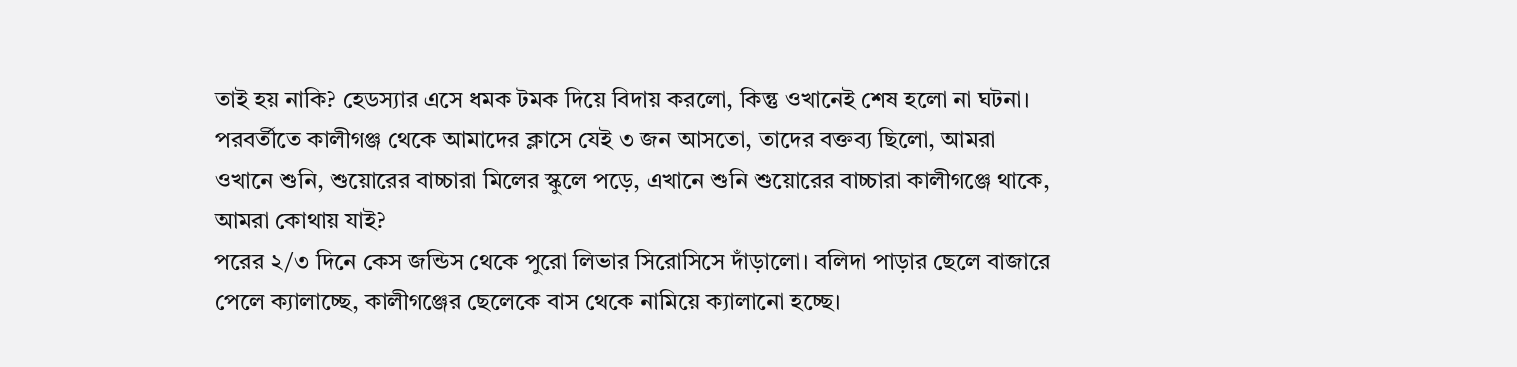তাই হয় নাকি? হেডস্যার এসে ধমক টমক দিয়ে বিদায় করলো, কিন্তু ওখানেই শেষ হলো না ঘটনা। পরবর্তীতে কালীগঞ্জ থেকে আমাদের ক্লাসে যেই ৩ জন আসতো, তাদের বক্তব্য ছিলো, আমরা ওখানে শুনি, শুয়োরের বাচ্চারা মিলের স্কুলে পড়ে, এখানে শুনি শুয়োরের বাচ্চারা কালীগঞ্জে থাকে, আমরা কোথায় যাই?
পরের ২/৩ দিনে কেস জন্ডিস থেকে পুরো লিভার সিরোসিসে দাঁড়ালো। বলিদা পাড়ার ছেলে বাজারে পেলে ক্যালাচ্ছে, কালীগঞ্জের ছেলেকে বাস থেকে নামিয়ে ক্যালানো হচ্ছে।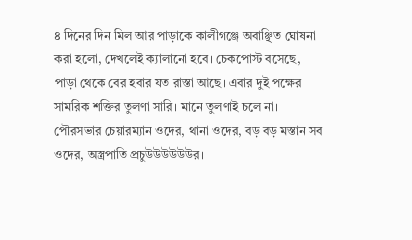৪ দিনের দিন মিল আর পাড়াকে কালীগঞ্জে অবাঞ্ছিত ঘোষনা করা হলো, দেখলেই ক্যালানো হবে। চেকপোস্ট বসেছে, পাড়া থেকে বের হবার যত রাস্তা আছে। এবার দুই পক্ষের সামরিক শক্তির তুলণা সারি। মানে তুলণাই চলে না। পৌরসভার চেয়ারম্যান ওদের, থানা ওদের, বড় বড় মস্তান সব ওদের, অস্ত্রপাতি প্রচুউউউউউউর।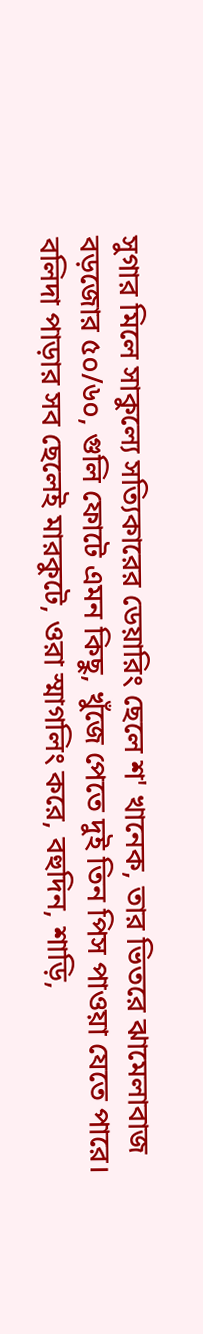সুগার মিলে সাকুল্যে সত্যিকারের ডেয়ারিং ছেলে শ' খানেক, তার ভিতরে ঝামেলাবাজ বড়জোর ৫০/৬০, গুলি ফোটে এমন কিছু, খুঁজে পেতে দুই তিন পিস পাওয়া যেতে পারে। বলিদা পাড়ার সব ছেলেই মারকুটে, ওরা স্মাগলিং করে, বহুদিন, শাড়ি,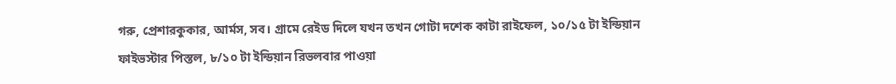গরু, প্রেশারকুকার, আর্মস, সব। গ্রামে রেইড দিলে যখন তখন গোটা দশেক কাটা রাইফেল, ১০/১৫ টা ইন্ডিয়ান ফাইভস্টার পিস্তল, ৮/১০ টা ইন্ডিয়ান রিভলবার পাওয়া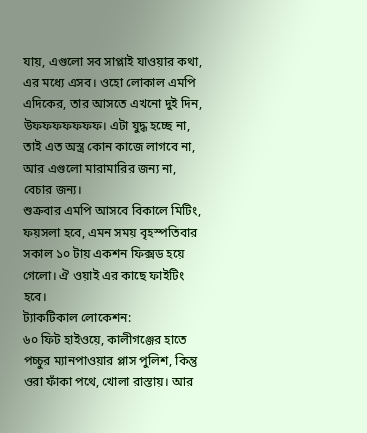যায়, এগুলো সব সাপ্লাই যাওয়ার কথা, এর মধ্যে এসব। ওহো লোকাল এমপি এদিকের, তার আসতে এখনো দুই দিন, উফফফফফফফ। এটা যুদ্ধ হচ্ছে না, তাই এত অস্ত্র কোন কাজে লাগবে না, আর এগুলো মারামারির জন্য না, বেচার জন্য।
শুক্রবার এমপি আসবে বিকালে মিটিং, ফয়সলা হবে, এমন সময় বৃহস্পতিবার সকাল ১০ টায় একশন ফিক্সড হয়ে গেলো। ঐ ওয়াই এর কাছে ফাইটিং হবে।
ট্যাকটিকাল লোকেশন:
৬০ ফিট হাইওয়ে, কালীগঞ্জের হাতে পচ্চুর ম্যানপাওয়ার প্লাস পুলিশ, কিন্তু ওরা ফাঁকা পথে, খোলা রাস্তায়। আর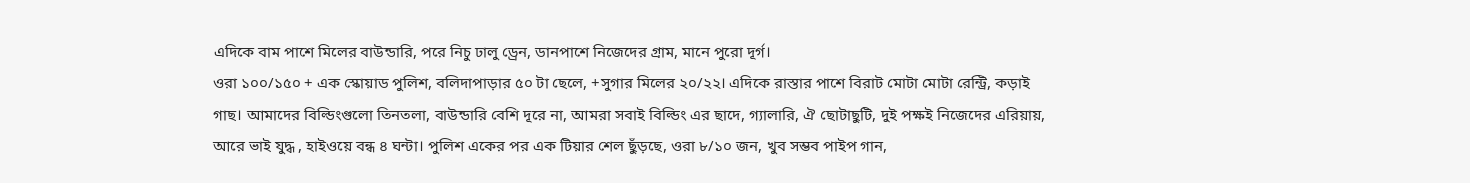এদিকে বাম পাশে মিলের বাউন্ডারি, পরে নিচু ঢালু ড্রেন, ডানপাশে নিজেদের গ্রাম, মানে পুরো দূর্গ।
ওরা ১০০/১৫০ + এক স্কোয়াড পুলিশ, বলিদাপাড়ার ৫০ টা ছেলে, +সুগার মিলের ২০/২২। এদিকে রাস্তার পাশে বিরাট মোটা মোটা রেন্ট্রি, কড়াই গাছ। আমাদের বিল্ডিংগুলো তিনতলা, বাউন্ডারি বেশি দূরে না, আমরা সবাই বিল্ডিং এর ছাদে, গ্যালারি, ঐ ছোটাছুটি, দুই পক্ষই নিজেদের এরিয়ায়, আরে ভাই যুদ্ধ , হাইওয়ে বন্ধ ৪ ঘন্টা। পুলিশ একের পর এক টিয়ার শেল ছুঁড়ছে, ওরা ৮/১০ জন, খুব সম্ভব পাইপ গান,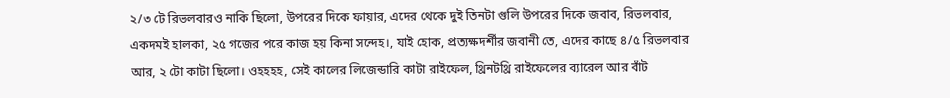২/৩ টে রিভলবারও নাকি ছিলো, উপরের দিকে ফায়ার, এদের থেকে দুই তিনটা গুলি উপরের দিকে জবাব, রিভলবার, একদমই হালকা, ২৫ গজের পরে কাজ হয় কিনা সন্দেহ।, যাই হোক, প্রত্যক্ষদর্শীর জবানী তে, এদের কাছে ৪/৫ রিভলবার আর, ২ টো কাটা ছিলো। ওহহহহ, সেই কালের লিজেন্ডারি কাটা রাইফেল, থ্রিনটথ্রি রাইফেলের ব্যারেল আর বাঁট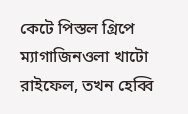কেটে পিস্তল গ্রিপে ম্যাগাজিনওলা খাটো রাইফেল, তখন হেব্বি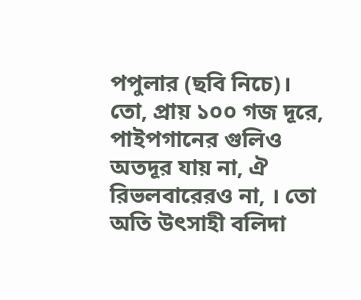পপুলার (ছবি নিচে)। তো, প্রায় ১০০ গজ দূরে, পাইপগানের গুলিও অতদূর যায় না, ঐ রিভলবারেরও না, । তো অতি উৎসাহী বলিদা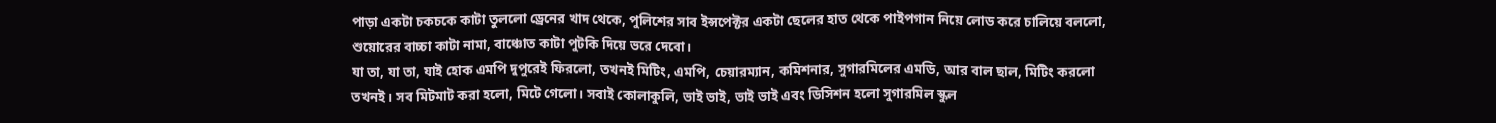পাড়া একটা চকচকে কাটা তুললো ড্রেনের খাদ থেকে, পুলিশের সাব ইন্সপেক্টর একটা ছেলের হাত থেকে পাইপগান নিয়ে লোড করে চালিয়ে বললো, শুয়োরের বাচ্চা কাটা নামা, বাঞ্চোত কাটা পুটকি দিয়ে ভরে দেবো।
যা তা, যা তা, যাই হোক এমপি দুপুরেই ফিরলো, তখনই মিটিং, এমপি, চেয়ারম্যান, কমিশনার, সুগারমিলের এমডি, আর বাল ছাল, মিটিং করলো তখনই। সব মিটমাট করা হলো, মিটে গেলো। সবাই কোলাকুলি, ভাই ভাই, ভাই ভাই এবং ডিসিশন হলো সুগারমিল স্কুল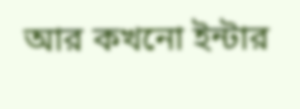আর কখনো ইন্টার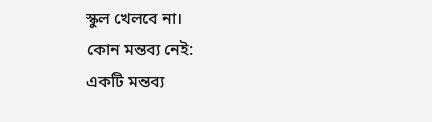স্কুল খেলবে না।
কোন মন্তব্য নেই:
একটি মন্তব্য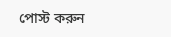পোস্ট করুন